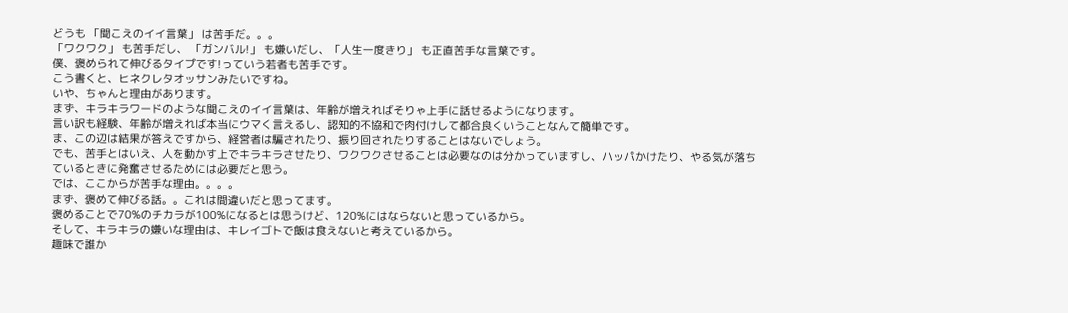どうも 「聞こえのイイ言葉」 は苦手だ。。。
「ワクワク」 も苦手だし、 「ガンバル!」 も嫌いだし、「人生一度きり」 も正直苦手な言葉です。
僕、褒められて伸びるタイプです!っていう若者も苦手です。
こう書くと、ヒネクレタオッサンみたいですね。
いや、ちゃんと理由があります。
まず、キラキラワードのような聞こえのイイ言葉は、年齢が増えればそりゃ上手に話せるようになります。
言い訳も経験、年齢が増えれば本当にウマく言えるし、認知的不協和で肉付けして都合良くいうことなんて簡単です。
ま、この辺は結果が答えですから、経営者は騙されたり、振り回されたりすることはないでしょう。
でも、苦手とはいえ、人を動かす上でキラキラさせたり、ワクワクさせることは必要なのは分かっていますし、ハッパかけたり、やる気が落ちているときに発奮させるためには必要だと思う。
では、ここからが苦手な理由。。。。
まず、褒めて伸びる話。。これは間違いだと思ってます。
褒めることで70%のチカラが100%になるとは思うけど、120%にはならないと思っているから。
そして、キラキラの嫌いな理由は、キレイゴトで飯は食えないと考えているから。
趣味で誰か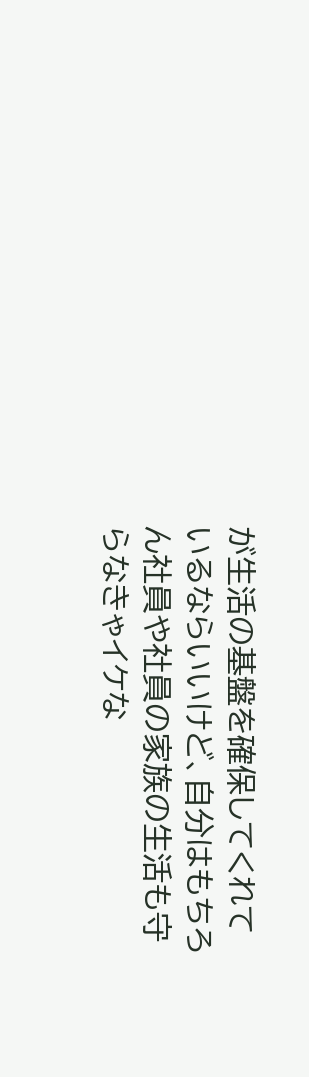が生活の基盤を確保してくれているならいいけど、自分はもちろん社員や社員の家族の生活も守らなきゃイケな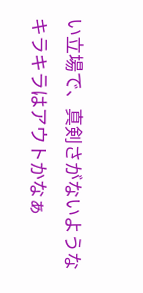い立場で、真剣さがないようなキラキラはアウトかなぁ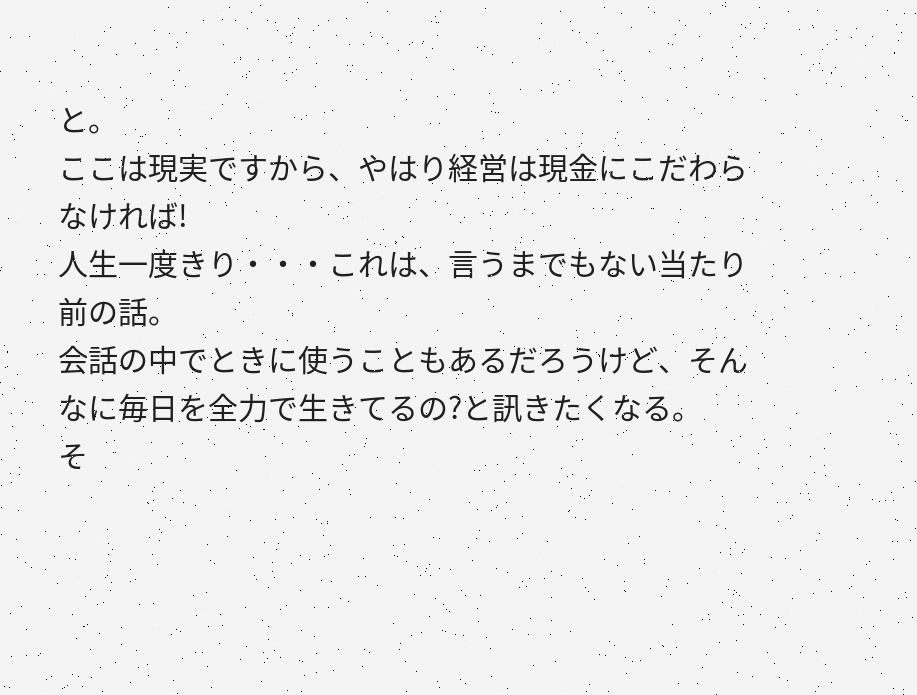と。
ここは現実ですから、やはり経営は現金にこだわらなければ!
人生一度きり・・・これは、言うまでもない当たり前の話。
会話の中でときに使うこともあるだろうけど、そんなに毎日を全力で生きてるの?と訊きたくなる。
そ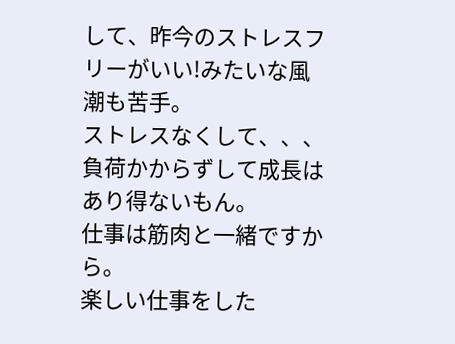して、昨今のストレスフリーがいい!みたいな風潮も苦手。
ストレスなくして、、、負荷かからずして成長はあり得ないもん。
仕事は筋肉と一緒ですから。
楽しい仕事をした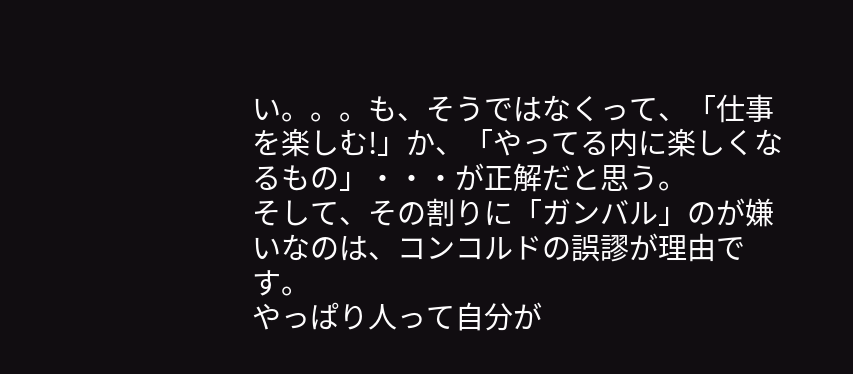い。。。も、そうではなくって、「仕事を楽しむ!」か、「やってる内に楽しくなるもの」・・・が正解だと思う。
そして、その割りに「ガンバル」のが嫌いなのは、コンコルドの誤謬が理由です。
やっぱり人って自分が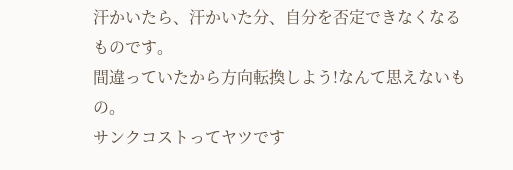汗かいたら、汗かいた分、自分を否定できなくなるものです。
間違っていたから方向転換しよう!なんて思えないもの。
サンクコストってヤツです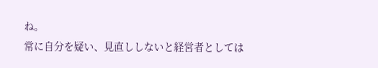ね。
常に自分を疑い、見直ししないと経営者としては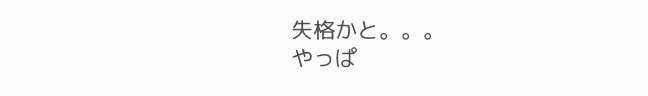失格かと。。。
やっぱ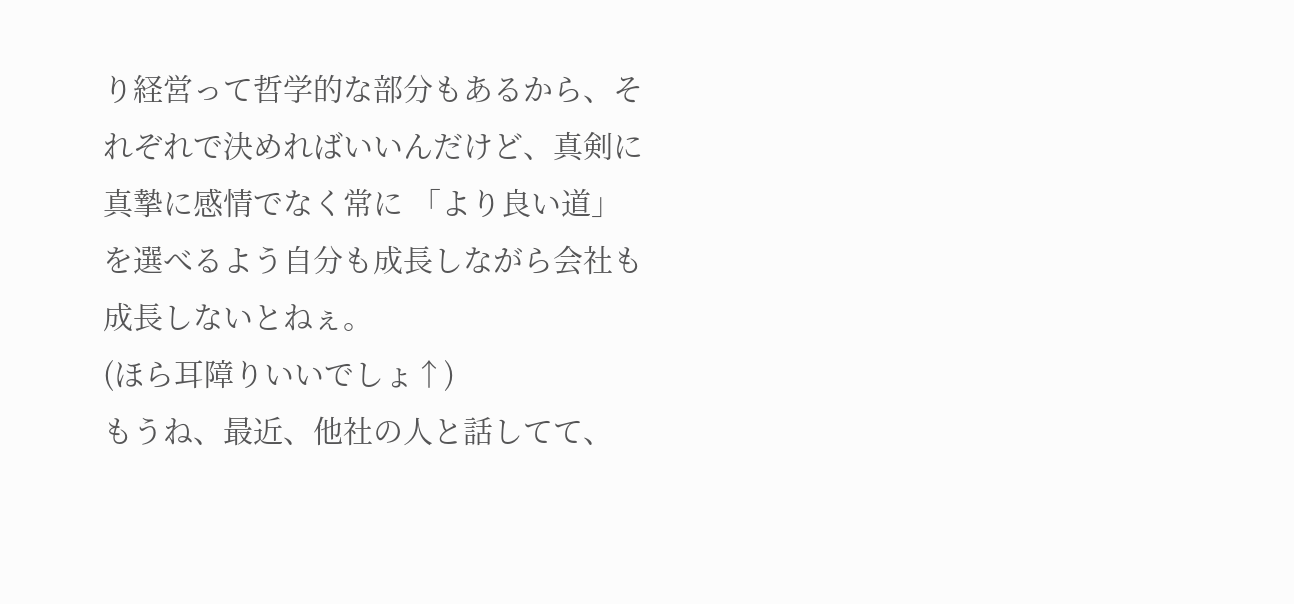り経営って哲学的な部分もあるから、それぞれで決めればいいんだけど、真剣に真摯に感情でなく常に 「より良い道」 を選べるよう自分も成長しながら会社も成長しないとねぇ。
(ほら耳障りいいでしょ↑)
もうね、最近、他社の人と話してて、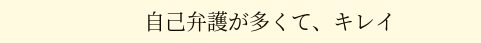自己弁護が多くて、キレイ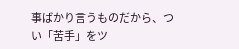事ばかり言うものだから、つい「苦手」をツ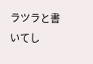ラツラと書いてし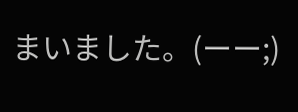まいました。(ーー;)